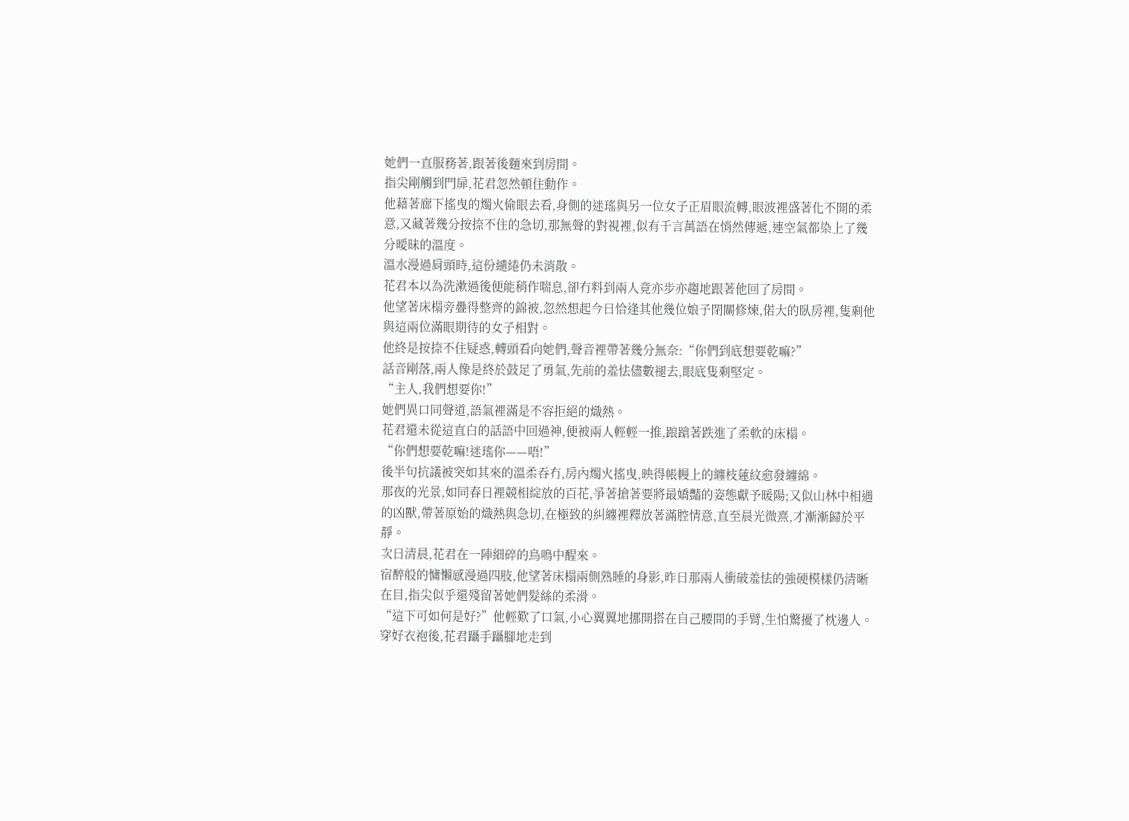她們一直服務著,跟著後麵來到房間。
指尖剛觸到門扉,花君忽然頓住動作。
他藉著廊下搖曳的燭火偷眼去看,身側的迷瑤與另一位女子正眉眼流轉,眼波裡盛著化不開的柔意,又藏著幾分按捺不住的急切,那無聲的對視裡,似有千言萬語在悄然傳遞,連空氣都染上了幾分曖昧的溫度。
溫水漫過肩頭時,這份繾綣仍未消散。
花君本以為洗漱過後便能稍作喘息,卻冇料到兩人竟亦步亦趨地跟著他回了房間。
他望著床榻旁疊得整齊的錦被,忽然想起今日恰逢其他幾位娘子閉關修煉,偌大的臥房裡,隻剩他與這兩位滿眼期待的女子相對。
他終是按捺不住疑惑,轉頭看向她們,聲音裡帶著幾分無奈:“你們到底想要乾嘛?”
話音剛落,兩人像是終於鼓足了勇氣,先前的羞怯儘數褪去,眼底隻剩堅定。
“主人,我們想要你!”
她們異口同聲道,語氣裡滿是不容拒絕的熾熱。
花君還未從這直白的話語中回過神,便被兩人輕輕一推,踉蹌著跌進了柔軟的床榻。
“你們想要乾嘛!迷瑤你——唔!”
後半句抗議被突如其來的溫柔吞冇,房內燭火搖曳,映得帳幔上的纏枝蓮紋愈發纏綿。
那夜的光景,如同春日裡競相綻放的百花,爭著搶著要將最嬌豔的姿態獻予暖陽;又似山林中相遇的凶獸,帶著原始的熾熱與急切,在極致的糾纏裡釋放著滿腔情意,直至晨光微熹,才漸漸歸於平靜。
次日清晨,花君在一陣細碎的鳥鳴中醒來。
宿醉般的慵懶感漫過四肢,他望著床榻兩側熟睡的身影,昨日那兩人衝破羞怯的強硬模樣仍清晰在目,指尖似乎還殘留著她們髮絲的柔滑。
“這下可如何是好?”他輕歎了口氣,小心翼翼地挪開搭在自己腰間的手臂,生怕驚擾了枕邊人。
穿好衣袍後,花君躡手躡腳地走到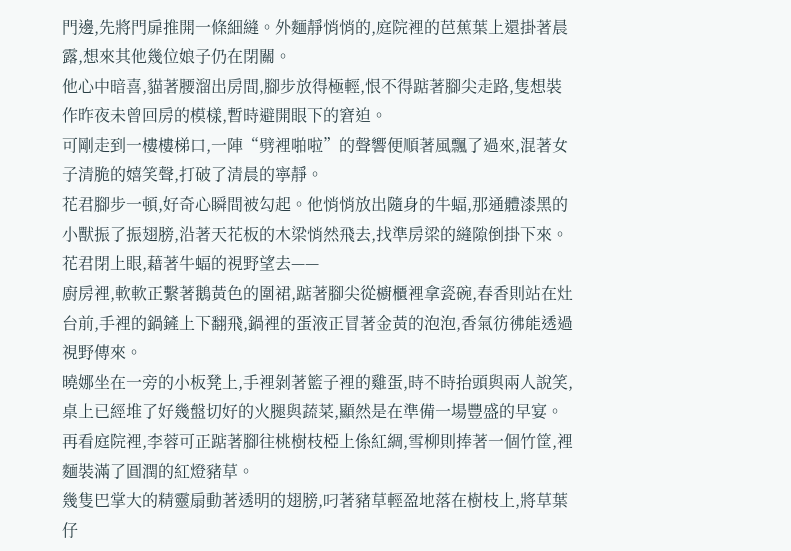門邊,先將門扉推開一條細縫。外麵靜悄悄的,庭院裡的芭蕉葉上還掛著晨露,想來其他幾位娘子仍在閉關。
他心中暗喜,貓著腰溜出房間,腳步放得極輕,恨不得踮著腳尖走路,隻想裝作昨夜未曾回房的模樣,暫時避開眼下的窘迫。
可剛走到一樓樓梯口,一陣“劈裡啪啦”的聲響便順著風飄了過來,混著女子清脆的嬉笑聲,打破了清晨的寧靜。
花君腳步一頓,好奇心瞬間被勾起。他悄悄放出隨身的牛蝠,那通體漆黑的小獸振了振翅膀,沿著天花板的木梁悄然飛去,找準房梁的縫隙倒掛下來。花君閉上眼,藉著牛蝠的視野望去——
廚房裡,軟軟正繫著鵝黃色的圍裙,踮著腳尖從櫥櫃裡拿瓷碗,春香則站在灶台前,手裡的鍋鏟上下翻飛,鍋裡的蛋液正冒著金黃的泡泡,香氣彷彿能透過視野傳來。
曉娜坐在一旁的小板凳上,手裡剝著籃子裡的雞蛋,時不時抬頭與兩人說笑,桌上已經堆了好幾盤切好的火腿與蔬菜,顯然是在準備一場豐盛的早宴。
再看庭院裡,李蓉可正踮著腳往桃樹枝椏上係紅綢,雪柳則捧著一個竹筐,裡麵裝滿了圓潤的紅燈豬草。
幾隻巴掌大的精靈扇動著透明的翅膀,叼著豬草輕盈地落在樹枝上,將草葉仔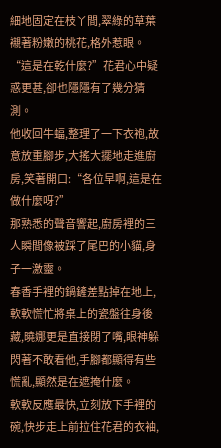細地固定在枝丫間,翠綠的草葉襯著粉嫩的桃花,格外惹眼。
“這是在乾什麼?”花君心中疑惑更甚,卻也隱隱有了幾分猜測。
他收回牛蝠,整理了一下衣袍,故意放重腳步,大搖大擺地走進廚房,笑著開口:“各位早啊,這是在做什麼呀?”
那熟悉的聲音響起,廚房裡的三人瞬間像被踩了尾巴的小貓,身子一激靈。
春香手裡的鍋鏟差點掉在地上,軟軟慌忙將桌上的瓷盤往身後藏,曉娜更是直接閉了嘴,眼神躲閃著不敢看他,手腳都顯得有些慌亂,顯然是在遮掩什麼。
軟軟反應最快,立刻放下手裡的碗,快步走上前拉住花君的衣袖,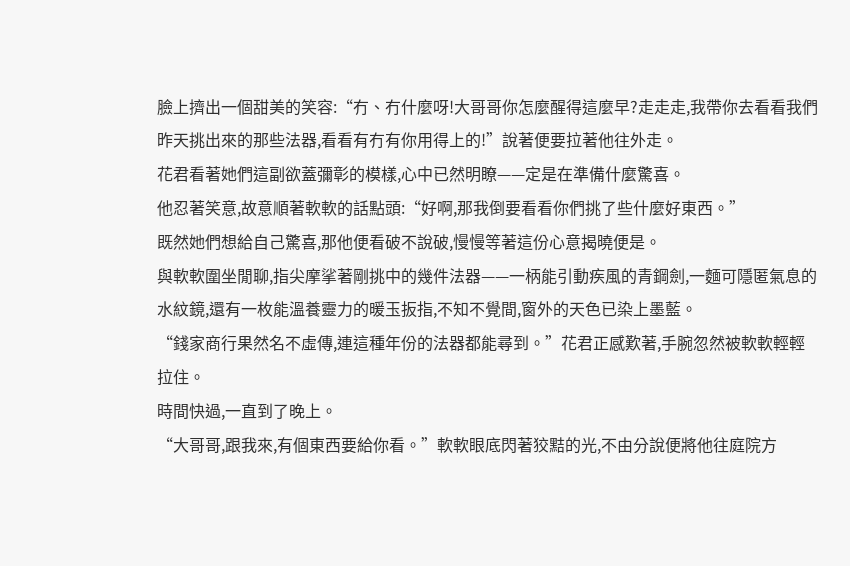臉上擠出一個甜美的笑容:“冇、冇什麼呀!大哥哥你怎麼醒得這麼早?走走走,我帶你去看看我們昨天挑出來的那些法器,看看有冇有你用得上的!”說著便要拉著他往外走。
花君看著她們這副欲蓋彌彰的模樣,心中已然明瞭——定是在準備什麼驚喜。
他忍著笑意,故意順著軟軟的話點頭:“好啊,那我倒要看看你們挑了些什麼好東西。”
既然她們想給自己驚喜,那他便看破不說破,慢慢等著這份心意揭曉便是。
與軟軟圍坐閒聊,指尖摩挲著剛挑中的幾件法器——一柄能引動疾風的青鋼劍,一麵可隱匿氣息的水紋鏡,還有一枚能溫養靈力的暖玉扳指,不知不覺間,窗外的天色已染上墨藍。
“錢家商行果然名不虛傳,連這種年份的法器都能尋到。”花君正感歎著,手腕忽然被軟軟輕輕拉住。
時間快過,一直到了晚上。
“大哥哥,跟我來,有個東西要給你看。”軟軟眼底閃著狡黠的光,不由分說便將他往庭院方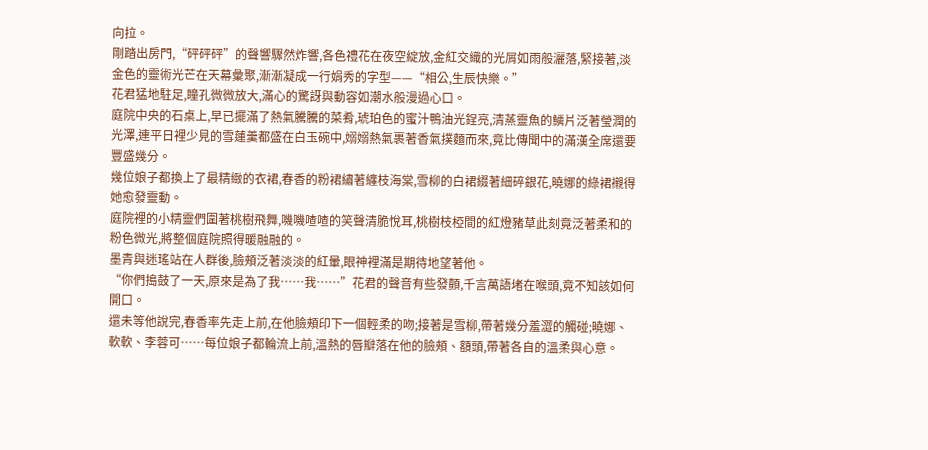向拉。
剛踏出房門,“砰砰砰”的聲響驟然炸響,各色禮花在夜空綻放,金紅交織的光屑如雨般灑落,緊接著,淡金色的靈術光芒在天幕彙聚,漸漸凝成一行娟秀的字型——“相公,生辰快樂。”
花君猛地駐足,瞳孔微微放大,滿心的驚訝與動容如潮水般漫過心口。
庭院中央的石桌上,早已擺滿了熱氣騰騰的菜肴,琥珀色的蜜汁鴨油光鋥亮,清蒸靈魚的鱗片泛著瑩潤的光澤,連平日裡少見的雪蓮羹都盛在白玉碗中,嫋嫋熱氣裹著香氣撲麵而來,竟比傳聞中的滿漢全席還要豐盛幾分。
幾位娘子都換上了最精緻的衣裙,春香的粉裙繡著纏枝海棠,雪柳的白裙綴著細碎銀花,曉娜的綠裙襯得她愈發靈動。
庭院裡的小精靈們圍著桃樹飛舞,嘰嘰喳喳的笑聲清脆悅耳,桃樹枝椏間的紅燈豬草此刻竟泛著柔和的粉色微光,將整個庭院照得暖融融的。
墨青與迷瑤站在人群後,臉頰泛著淡淡的紅暈,眼神裡滿是期待地望著他。
“你們搗鼓了一天,原來是為了我……我……”花君的聲音有些發顫,千言萬語堵在喉頭,竟不知該如何開口。
還未等他說完,春香率先走上前,在他臉頰印下一個輕柔的吻;接著是雪柳,帶著幾分羞澀的觸碰;曉娜、軟軟、李蓉可……每位娘子都輪流上前,溫熱的唇瓣落在他的臉頰、額頭,帶著各自的溫柔與心意。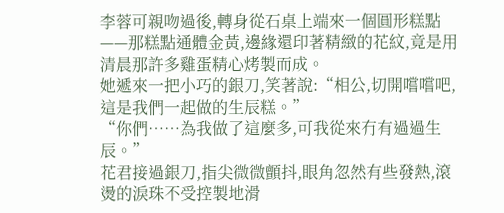李蓉可親吻過後,轉身從石桌上端來一個圓形糕點——那糕點通體金黃,邊緣還印著精緻的花紋,竟是用清晨那許多雞蛋精心烤製而成。
她遞來一把小巧的銀刀,笑著說:“相公,切開嚐嚐吧,這是我們一起做的生辰糕。”
“你們……為我做了這麼多,可我從來冇有過過生辰。”
花君接過銀刀,指尖微微顫抖,眼角忽然有些發熱,滾燙的淚珠不受控製地滑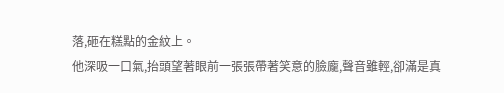落,砸在糕點的金紋上。
他深吸一口氣,抬頭望著眼前一張張帶著笑意的臉龐,聲音雖輕,卻滿是真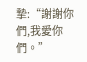摯:“謝謝你們,我愛你們。”